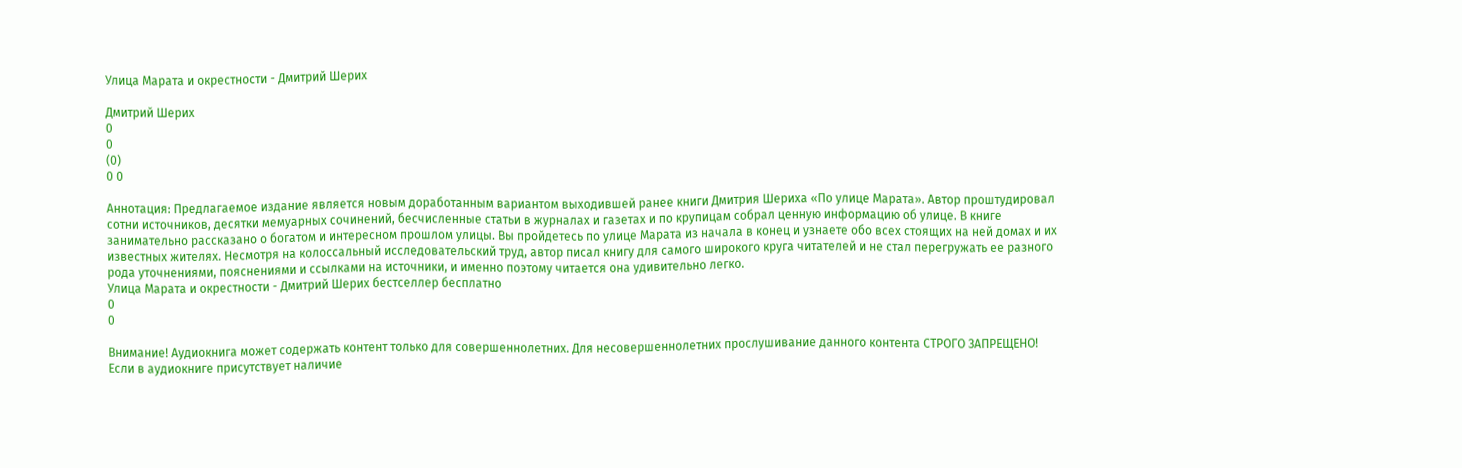Улица Марата и окрестности - Дмитрий Шерих

Дмитрий Шерих
0
0
(0)
0 0

Аннотация: Предлагаемое издание является новым доработанным вариантом выходившей ранее книги Дмитрия Шериха «По улице Марата». Автор проштудировал сотни источников, десятки мемуарных сочинений, бесчисленные статьи в журналах и газетах и по крупицам собрал ценную информацию об улице. В книге занимательно рассказано о богатом и интересном прошлом улицы. Вы пройдетесь по улице Марата из начала в конец и узнаете обо всех стоящих на ней домах и их известных жителях. Несмотря на колоссальный исследовательский труд, автор писал книгу для самого широкого круга читателей и не стал перегружать ее разного рода уточнениями, пояснениями и ссылками на источники, и именно поэтому читается она удивительно легко.
Улица Марата и окрестности - Дмитрий Шерих бестселлер бесплатно
0
0

Внимание! Аудиокнига может содержать контент только для совершеннолетних. Для несовершеннолетних прослушивание данного контента СТРОГО ЗАПРЕЩЕНО! Если в аудиокниге присутствует наличие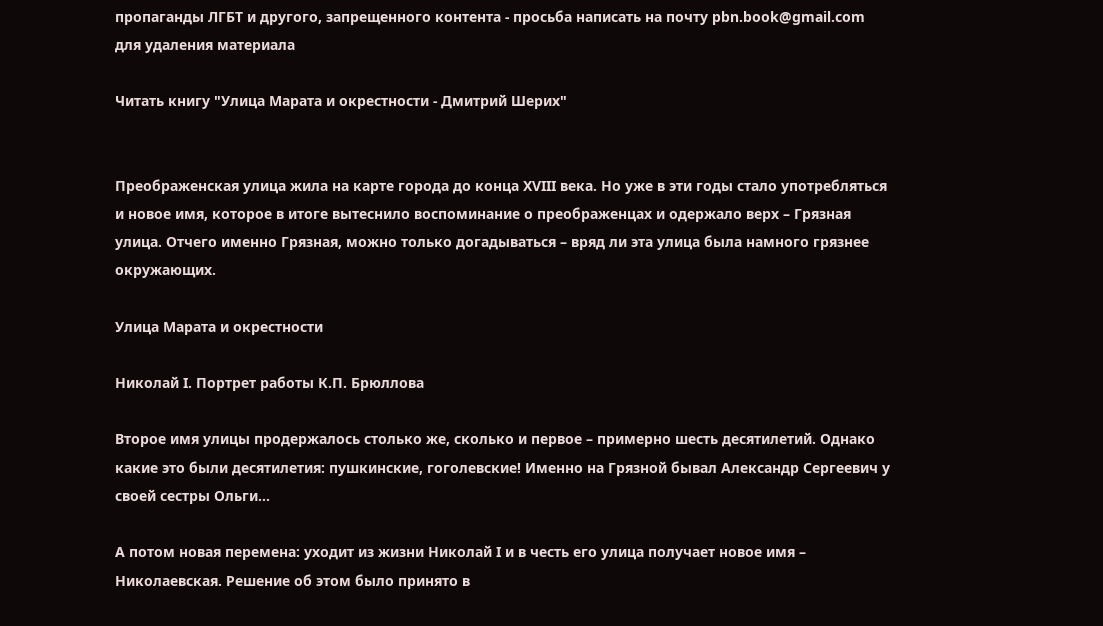пропаганды ЛГБТ и другого, запрещенного контента - просьба написать на почту pbn.book@gmail.com для удаления материала

Читать книгу "Улица Марата и окрестности - Дмитрий Шерих"


Преображенская улица жила на карте города до конца XVIII века. Но уже в эти годы стало употребляться и новое имя, которое в итоге вытеснило воспоминание о преображенцах и одержало верх – Грязная улица. Отчего именно Грязная, можно только догадываться – вряд ли эта улица была намного грязнее окружающих.

Улица Марата и окрестности

Николай I. Портрет работы К.П. Брюллова

Второе имя улицы продержалось столько же, сколько и первое – примерно шесть десятилетий. Однако какие это были десятилетия: пушкинские, гоголевские! Именно на Грязной бывал Александр Сергеевич у своей сестры Ольги...

А потом новая перемена: уходит из жизни Николай I и в честь его улица получает новое имя – Николаевская. Решение об этом было принято в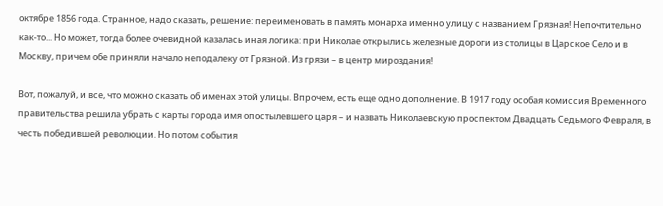октябре 1856 года. Странное, надо сказать, решение: переименовать в память монарха именно улицу с названием Грязная! Непочтительно как-то... Но может, тогда более очевидной казалась иная логика: при Николае открылись железные дороги из столицы в Царское Село и в Москву, причем обе приняли начало неподалеку от Грязной. Из грязи – в центр мироздания!

Вот, пожалуй, и все, что можно сказать об именах этой улицы. Впрочем, есть еще одно дополнение. В 1917 году особая комиссия Временного правительства решила убрать с карты города имя опостылевшего царя – и назвать Николаевскую проспектом Двадцать Седьмого Февраля, в честь победившей революции. Но потом события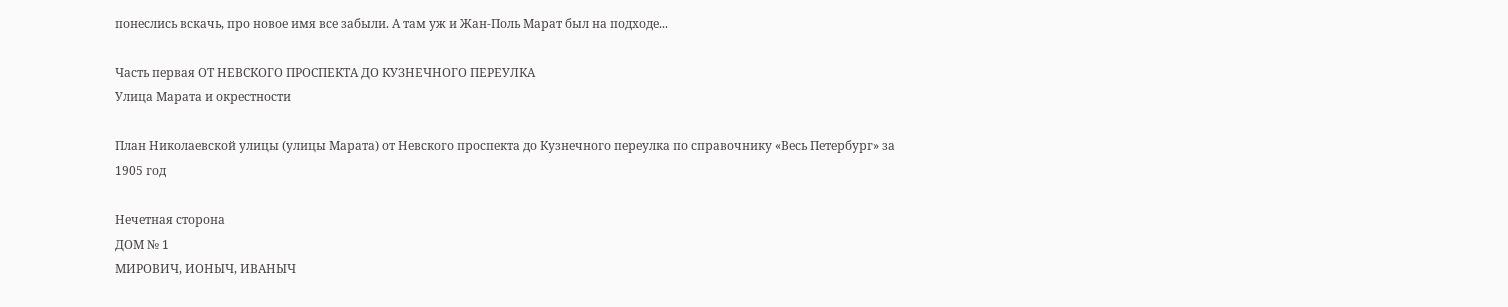понеслись вскачь, про новое имя все забыли. А там уж и Жан-Поль Марат был на подходе...

Часть первая ОТ НЕВСКОГО ПРОСПЕКТА ДО КУЗНЕЧНОГО ПЕРЕУЛКА
Улица Марата и окрестности

План Николаевской улицы (улицы Марата) от Невского проспекта до Кузнечного переулка по справочнику «Весь Петербург» за 1905 год

Нечетная сторона
ДОМ № 1
МИРОВИЧ, ИОНЫЧ, ИВАНЫЧ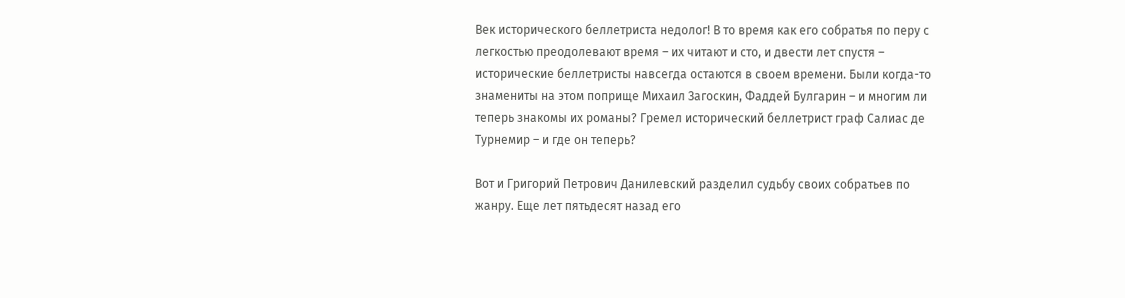Век исторического беллетриста недолог! В то время как его собратья по перу с легкостью преодолевают время – их читают и сто, и двести лет спустя – исторические беллетристы навсегда остаются в своем времени. Были когда-то знамениты на этом поприще Михаил Загоскин, Фаддей Булгарин – и многим ли теперь знакомы их романы? Гремел исторический беллетрист граф Салиас де Турнемир – и где он теперь?

Вот и Григорий Петрович Данилевский разделил судьбу своих собратьев по жанру. Еще лет пятьдесят назад его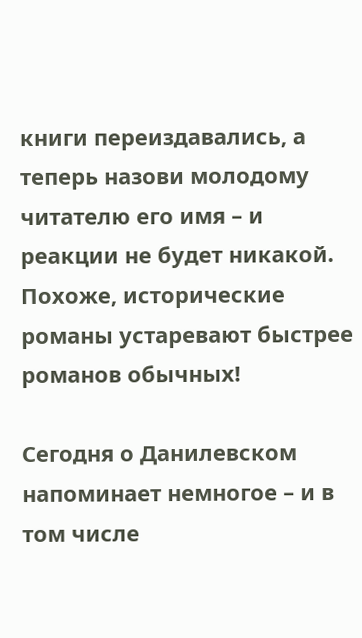книги переиздавались, а теперь назови молодому читателю его имя – и реакции не будет никакой. Похоже, исторические романы устаревают быстрее романов обычных!

Сегодня о Данилевском напоминает немногое – и в том числе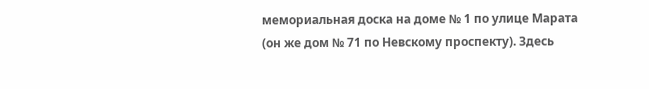мемориальная доска на доме № 1 по улице Марата (он же дом № 71 по Невскому проспекту). Здесь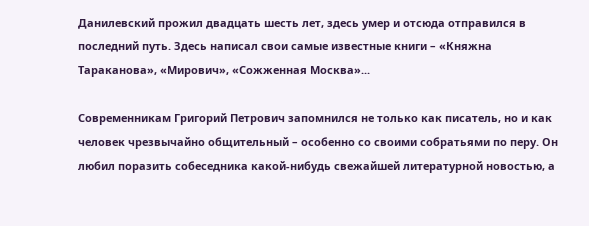Данилевский прожил двадцать шесть лет, здесь умер и отсюда отправился в последний путь. Здесь написал свои самые известные книги – «Княжна Тараканова», «Мирович», «Сожженная Москва»...

Современникам Григорий Петрович запомнился не только как писатель, но и как человек чрезвычайно общительный – особенно со своими собратьями по перу. Он любил поразить собеседника какой-нибудь свежайшей литературной новостью, а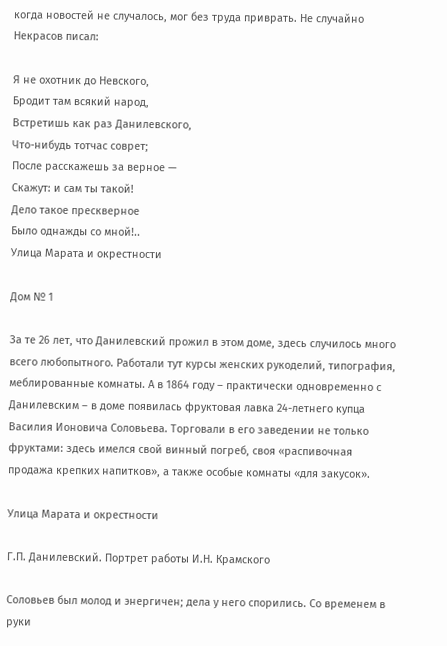когда новостей не случалось, мог без труда приврать. Не случайно Некрасов писал:

Я не охотник до Невского,
Бродит там всякий народ,
Встретишь как раз Данилевского,
Что-нибудь тотчас соврет;
После расскажешь за верное —
Скажут: и сам ты такой!
Дело такое прескверное
Было однажды со мной!..
Улица Марата и окрестности

Дом № 1

За те 26 лет, что Данилевский прожил в этом доме, здесь случилось много всего любопытного. Работали тут курсы женских рукоделий, типография, меблированные комнаты. А в 1864 году – практически одновременно с Данилевским – в доме появилась фруктовая лавка 24-летнего купца Василия Ионовича Соловьева. Торговали в его заведении не только фруктами: здесь имелся свой винный погреб, своя «распивочная продажа крепких напитков», а также особые комнаты «для закусок».

Улица Марата и окрестности

Г.П. Данилевский. Портрет работы И.Н. Крамского

Соловьев был молод и энергичен; дела у него спорились. Со временем в руки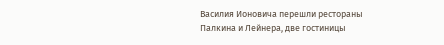Василия Ионовича перешли рестораны Палкина и Лейнера, две гостиницы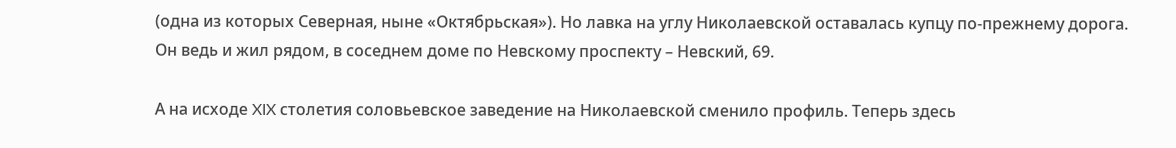(одна из которых Северная, ныне «Октябрьская»). Но лавка на углу Николаевской оставалась купцу по-прежнему дорога. Он ведь и жил рядом, в соседнем доме по Невскому проспекту – Невский, 69.

А на исходе XIX столетия соловьевское заведение на Николаевской сменило профиль. Теперь здесь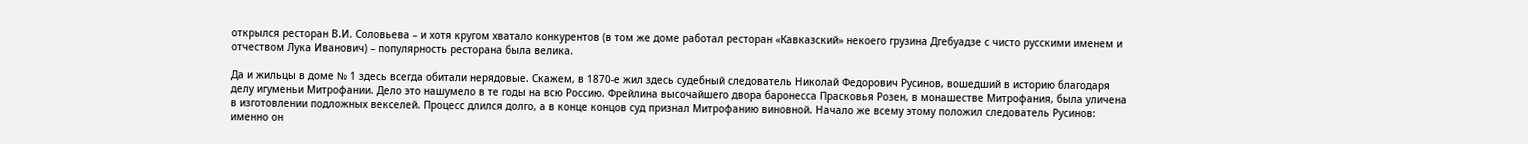открылся ресторан В.И. Соловьева – и хотя кругом хватало конкурентов (в том же доме работал ресторан «Кавказский» некоего грузина Дгебуадзе с чисто русскими именем и отчеством Лука Иванович) – популярность ресторана была велика.

Да и жильцы в доме № 1 здесь всегда обитали нерядовые. Скажем, в 1870-е жил здесь судебный следователь Николай Федорович Русинов, вошедший в историю благодаря делу игуменьи Митрофании. Дело это нашумело в те годы на всю Россию. Фрейлина высочайшего двора баронесса Прасковья Розен, в монашестве Митрофания, была уличена в изготовлении подложных векселей. Процесс длился долго, а в конце концов суд признал Митрофанию виновной. Начало же всему этому положил следователь Русинов: именно он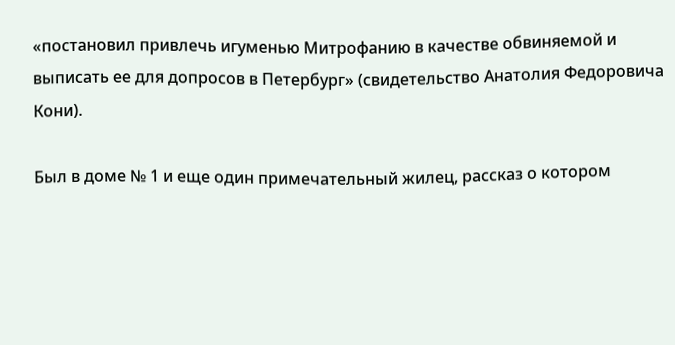«постановил привлечь игуменью Митрофанию в качестве обвиняемой и выписать ее для допросов в Петербург» (свидетельство Анатолия Федоровича Кони).

Был в доме № 1 и еще один примечательный жилец, рассказ о котором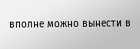вполне можно вынести в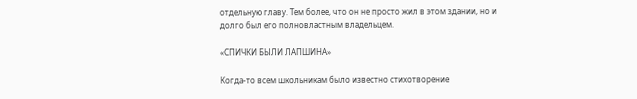отдельную главу. Тем более, что он не просто жил в этом здании, но и долго был его полновластным владельцем.

«СПИЧКИ БЫЛИ ЛАПШИНА»

Когда-то всем школьникам было известно стихотворение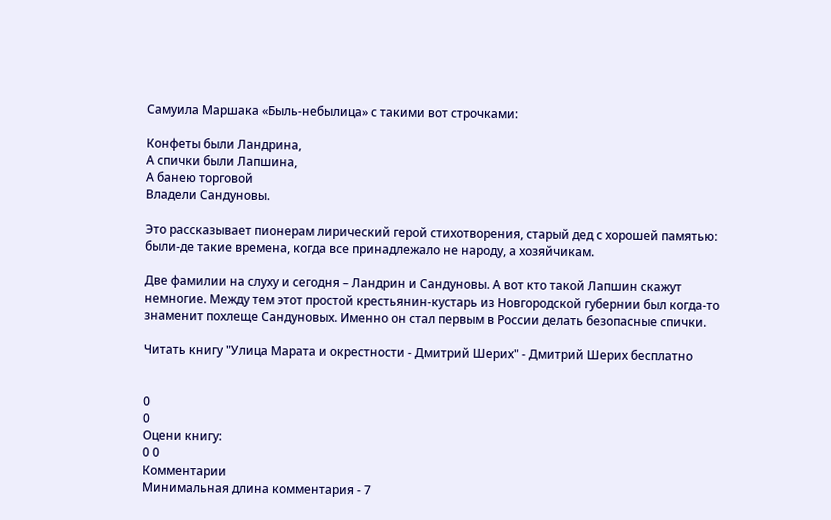Самуила Маршака «Быль-небылица» с такими вот строчками:

Конфеты были Ландрина,
А спички были Лапшина,
А банею торговой
Владели Сандуновы.

Это рассказывает пионерам лирический герой стихотворения, старый дед с хорошей памятью: были-де такие времена, когда все принадлежало не народу, а хозяйчикам.

Две фамилии на слуху и сегодня – Ландрин и Сандуновы. А вот кто такой Лапшин скажут немногие. Между тем этот простой крестьянин-кустарь из Новгородской губернии был когда-то знаменит похлеще Сандуновых. Именно он стал первым в России делать безопасные спички.

Читать книгу "Улица Марата и окрестности - Дмитрий Шерих" - Дмитрий Шерих бесплатно


0
0
Оцени книгу:
0 0
Комментарии
Минимальная длина комментария - 7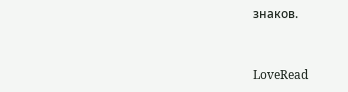знаков.


LoveRead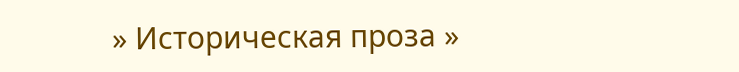» Историческая проза »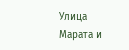Улица Марата и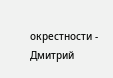окрестности - Дмитрий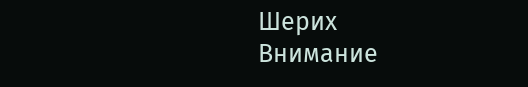Шерих
Внимание